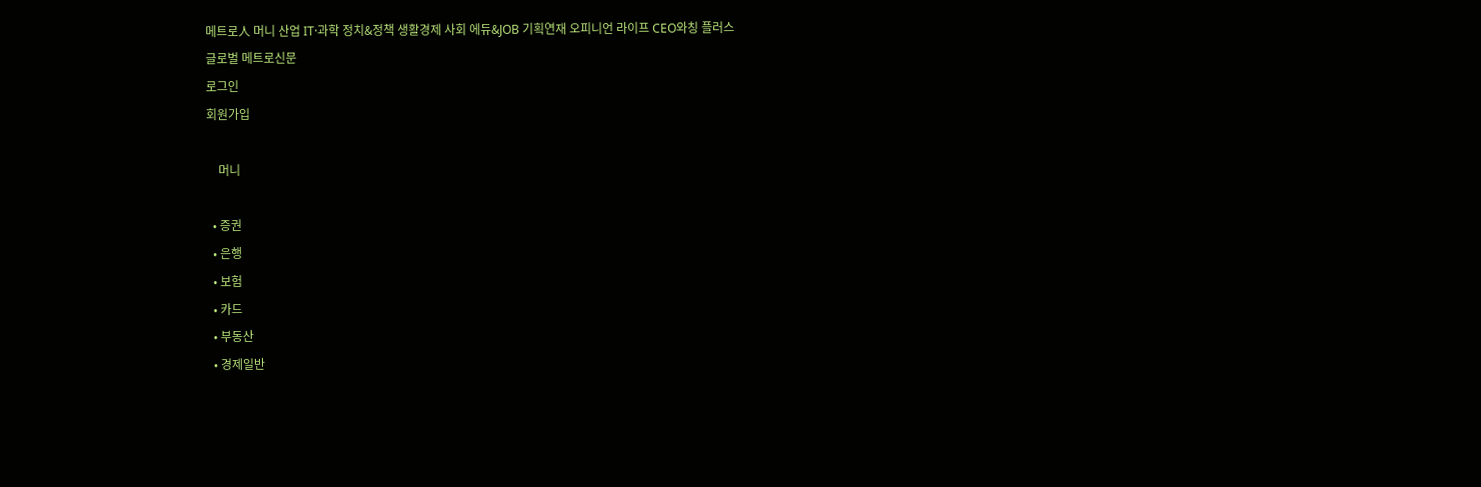메트로人 머니 산업 IT·과학 정치&정책 생활경제 사회 에듀&JOB 기획연재 오피니언 라이프 CEO와칭 플러스
글로벌 메트로신문
로그인
회원가입

    머니

  • 증권
  • 은행
  • 보험
  • 카드
  • 부동산
  • 경제일반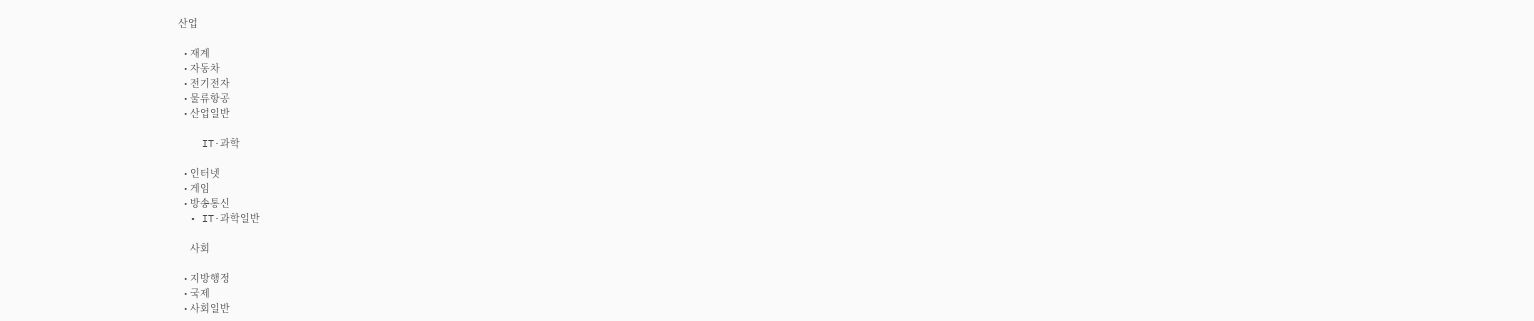산업

  • 재계
  • 자동차
  • 전기전자
  • 물류항공
  • 산업일반

    IT·과학

  • 인터넷
  • 게임
  • 방송통신
  • IT·과학일반

    사회

  • 지방행정
  • 국제
  • 사회일반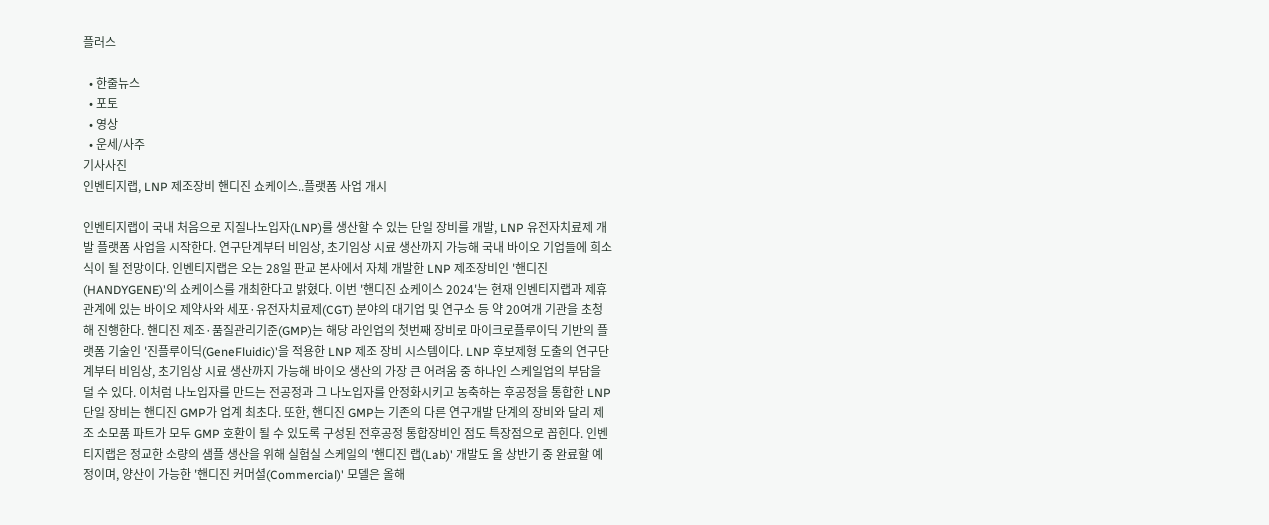플러스

  • 한줄뉴스
  • 포토
  • 영상
  • 운세/사주
기사사진
인벤티지랩, LNP 제조장비 핸디진 쇼케이스..플랫폼 사업 개시

인벤티지랩이 국내 처음으로 지질나노입자(LNP)를 생산할 수 있는 단일 장비를 개발, LNP 유전자치료제 개발 플랫폼 사업을 시작한다. 연구단계부터 비임상, 초기임상 시료 생산까지 가능해 국내 바이오 기업들에 희소식이 될 전망이다. 인벤티지랩은 오는 28일 판교 본사에서 자체 개발한 LNP 제조장비인 '핸디진(HANDYGENE)'의 쇼케이스를 개최한다고 밝혔다. 이번 '핸디진 쇼케이스 2024'는 현재 인벤티지랩과 제휴관계에 있는 바이오 제약사와 세포·유전자치료제(CGT) 분야의 대기업 및 연구소 등 약 20여개 기관을 초청해 진행한다. 핸디진 제조·품질관리기준(GMP)는 해당 라인업의 첫번째 장비로 마이크로플루이딕 기반의 플랫폼 기술인 '진플루이딕(GeneFluidic)'을 적용한 LNP 제조 장비 시스템이다. LNP 후보제형 도출의 연구단계부터 비임상, 초기임상 시료 생산까지 가능해 바이오 생산의 가장 큰 어려움 중 하나인 스케일업의 부담을 덜 수 있다. 이처럼 나노입자를 만드는 전공정과 그 나노입자를 안정화시키고 농축하는 후공정을 통합한 LNP 단일 장비는 핸디진 GMP가 업계 최초다. 또한, 핸디진 GMP는 기존의 다른 연구개발 단계의 장비와 달리 제조 소모품 파트가 모두 GMP 호환이 될 수 있도록 구성된 전후공정 통합장비인 점도 특장점으로 꼽힌다. 인벤티지랩은 정교한 소량의 샘플 생산을 위해 실험실 스케일의 '핸디진 랩(Lab)' 개발도 올 상반기 중 완료할 예정이며, 양산이 가능한 '핸디진 커머셜(Commercial)' 모델은 올해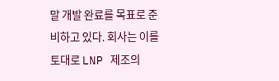말 개발 완료를 목표로 준비하고 있다. 회사는 이를 토대로 LNP 제조의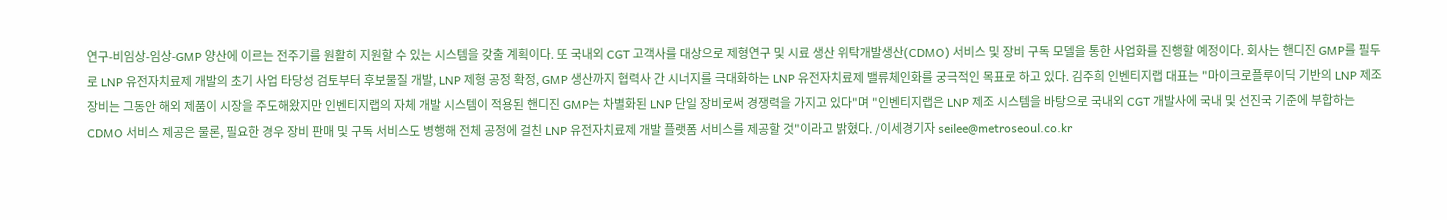연구-비임상-임상-GMP 양산에 이르는 전주기를 원활히 지원할 수 있는 시스템을 갖출 계획이다. 또 국내외 CGT 고객사를 대상으로 제형연구 및 시료 생산 위탁개발생산(CDMO) 서비스 및 장비 구독 모델을 통한 사업화를 진행할 예정이다. 회사는 핸디진 GMP를 필두로 LNP 유전자치료제 개발의 초기 사업 타당성 검토부터 후보물질 개발, LNP 제형 공정 확정, GMP 생산까지 협력사 간 시너지를 극대화하는 LNP 유전자치료제 밸류체인화를 궁극적인 목표로 하고 있다. 김주희 인벤티지랩 대표는 "마이크로플루이딕 기반의 LNP 제조장비는 그동안 해외 제품이 시장을 주도해왔지만 인벤티지랩의 자체 개발 시스템이 적용된 핸디진 GMP는 차별화된 LNP 단일 장비로써 경쟁력을 가지고 있다"며 "인벤티지랩은 LNP 제조 시스템을 바탕으로 국내외 CGT 개발사에 국내 및 선진국 기준에 부합하는 CDMO 서비스 제공은 물론, 필요한 경우 장비 판매 및 구독 서비스도 병행해 전체 공정에 걸친 LNP 유전자치료제 개발 플랫폼 서비스를 제공할 것"이라고 밝혔다. /이세경기자 seilee@metroseoul.co.kr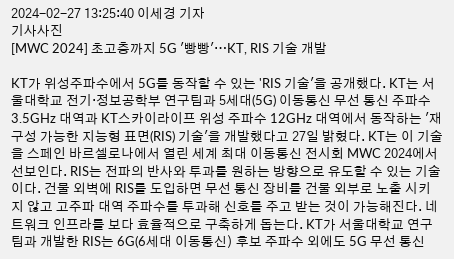2024-02-27 13:25:40 이세경 기자
기사사진
[MWC 2024] 초고층까지 5G '빵빵'…KT, RIS 기술 개발

KT가 위성주파수에서 5G를 동작할 수 있는 'RIS 기술'을 공개했다. KT는 서울대학교 전기·정보공학부 연구팀과 5세대(5G) 이동통신 무선 통신 주파수 3.5GHz 대역과 KT스카이라이프 위성 주파수 12GHz 대역에서 동작하는 '재구성 가능한 지능형 표면(RIS) 기술'을 개발했다고 27일 밝혔다. KT는 이 기술을 스페인 바르셀로나에서 열린 세계 최대 이동통신 전시회 MWC 2024에서 선보인다. RIS는 전파의 반사와 투과를 원하는 방향으로 유도할 수 있는 기술이다. 건물 외벽에 RIS를 도입하면 무선 통신 장비를 건물 외부로 노출 시키지 않고 고주파 대역 주파수를 투과해 신호를 주고 받는 것이 가능해진다. 네트워크 인프라를 보다 효율적으로 구축하게 돕는다. KT가 서울대학교 연구팀과 개발한 RIS는 6G(6세대 이동통신) 후보 주파수 외에도 5G 무선 통신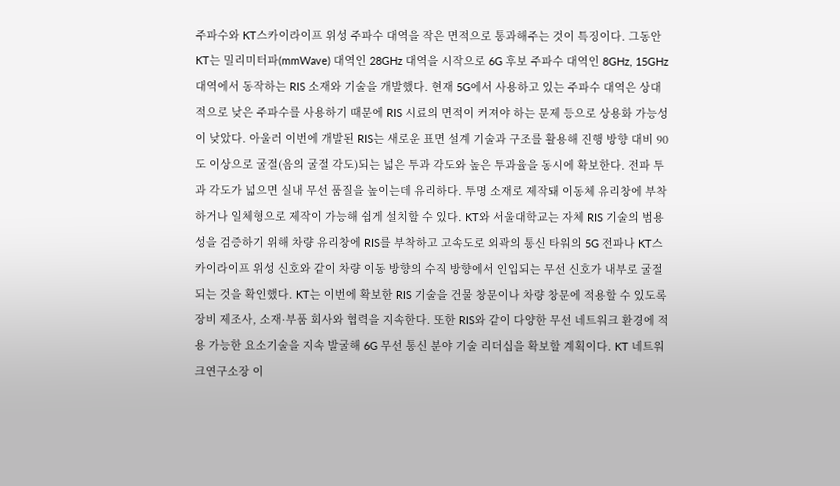주파수와 KT스카이라이프 위성 주파수 대역을 작은 면적으로 통과해주는 것이 특징이다. 그동안 KT는 밀리미터파(mmWave) 대역인 28GHz 대역을 시작으로 6G 후보 주파수 대역인 8GHz, 15GHz 대역에서 동작하는 RIS 소재와 기술을 개발했다. 현재 5G에서 사용하고 있는 주파수 대역은 상대적으로 낮은 주파수를 사용하기 때문에 RIS 시료의 면적이 커져야 하는 문제 등으로 상용화 가능성이 낮았다. 아울러 이번에 개발된 RIS는 새로운 표면 설계 기술과 구조를 활용해 진행 방향 대비 90도 이상으로 굴절(음의 굴절 각도)되는 넓은 투과 각도와 높은 투과율을 동시에 확보한다. 전파 투과 각도가 넓으면 실내 무선 품질을 높이는데 유리하다. 투명 소재로 제작돼 이동체 유리창에 부착하거나 일체형으로 제작이 가능해 쉽게 설치할 수 있다. KT와 서울대학교는 자체 RIS 기술의 범용성을 검증하기 위해 차량 유리창에 RIS를 부착하고 고속도로 외곽의 통신 타워의 5G 전파나 KT스카이라이프 위성 신호와 같이 차량 이동 방향의 수직 방향에서 인입되는 무선 신호가 내부로 굴절 되는 것을 확인했다. KT는 이번에 확보한 RIS 기술을 건물 창문이나 차량 창문에 적용할 수 있도록 장비 제조사, 소재·부품 회사와 협력을 지속한다. 또한 RIS와 같이 다양한 무선 네트워크 환경에 적용 가능한 요소기술을 지속 발굴해 6G 무선 통신 분야 기술 리더십을 확보할 계획이다. KT 네트워크연구소장 이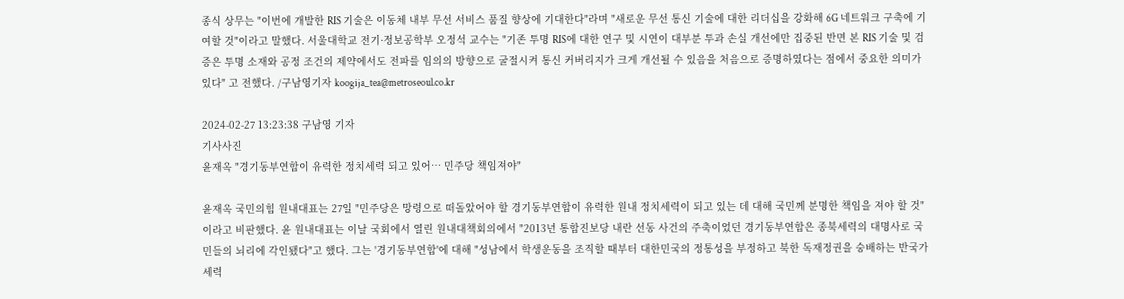종식 상무는 "이번에 개발한 RIS 기술은 이동체 내부 무선 서비스 품질 향상에 기대한다"라며 "새로운 무선 통신 기술에 대한 리더십을 강화해 6G 네트워크 구축에 기여할 것"이라고 말했다. 서울대학교 전기·정보공학부 오정석 교수는 "기존 투명 RIS에 대한 연구 및 시연이 대부분 투과 손실 개선에만 집중된 반면 본 RIS 기술 및 검증은 투명 소재와 공정 조건의 제약에서도 전파를 임의의 방향으로 굴절시켜 통신 커버리지가 크게 개선될 수 있음을 처음으로 증명하였다는 점에서 중요한 의미가 있다" 고 전했다. /구남영기자 koogija_tea@metroseoul.co.kr

2024-02-27 13:23:38 구남영 기자
기사사진
윤재옥 "경기동부연합이 유력한 정치세력 되고 있어… 민주당 책임져야"

윤재옥 국민의힘 원내대표는 27일 "민주당은 망령으로 떠돌았어야 할 경기동부연합이 유력한 원내 정치세력이 되고 있는 데 대해 국민께 분명한 책임을 져야 할 것"이라고 비판했다. 윤 원내대표는 이날 국회에서 열린 원내대책회의에서 "2013년 통합진보당 내란 선동 사건의 주축이었던 경기동부연합은 종북세력의 대명사로 국민들의 뇌리에 각인됐다"고 했다. 그는 '경기동부연합'에 대해 "성남에서 학생운동을 조직할 때부터 대한민국의 정통성을 부정하고 북한 독재정권을 숭배하는 반국가세력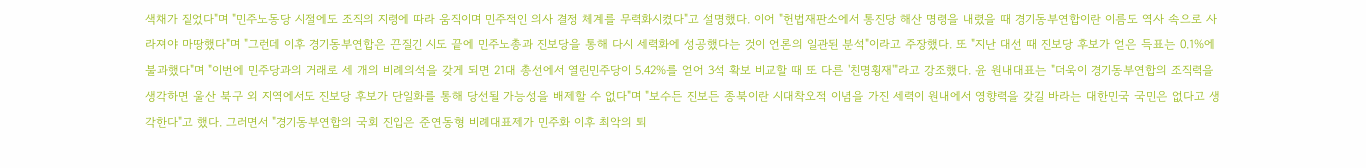색채가 짙었다"며 "민주노동당 시절에도 조직의 지령에 따라 움직이며 민주적인 의사 결정 체계를 무력화시켰다"고 설명했다. 이어 "헌법재판소에서 통진당 해산 명령을 내렸을 때 경기동부연합이란 이름도 역사 속으로 사라져야 마땅했다"며 "그런데 이후 경기동부연합은 끈질긴 시도 끝에 민주노총과 진보당을 통해 다시 세력화에 성공했다는 것이 언론의 일관된 분석"이라고 주장했다. 또 "지난 대선 때 진보당 후보가 얻은 득표는 0.1%에 불과했다"며 "이번에 민주당과의 거래로 세 개의 비례의석을 갖게 되면 21대 총선에서 열린민주당이 5.42%를 얻어 3석 확보 비교할 때 또 다른 '친명횡재'"라고 강조했다. 윤 원내대표는 "더욱이 경기동부연합의 조직력을 생각하면 울산 북구 외 지역에서도 진보당 후보가 단일화를 통해 당선될 가능성을 배제할 수 없다"며 "보수든 진보든 종북이란 시대착오적 이념을 가진 세력이 원내에서 영향력을 갖길 바라는 대한민국 국민은 없다고 생각한다"고 했다. 그러면서 "경기동부연합의 국회 진입은 준연동형 비례대표제가 민주화 이후 최악의 퇴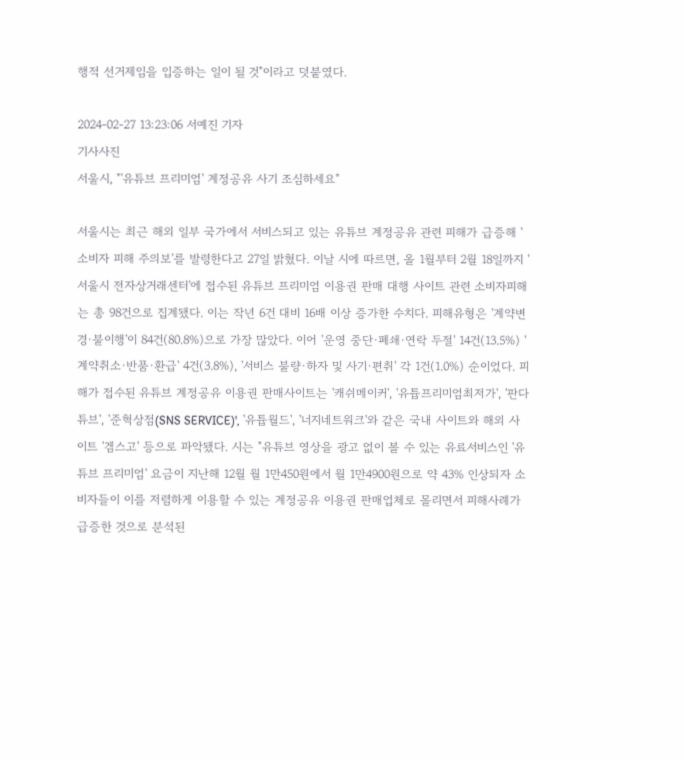행적 선거제임을 입증하는 일이 될 것"이라고 덧붙였다.

2024-02-27 13:23:06 서예진 기자
기사사진
서울시, "'유튜브 프리미엄' 계정공유 사기 조심하세요"

서울시는 최근 해외 일부 국가에서 서비스되고 있는 유튜브 계정공유 관련 피해가 급증해 '소비자 피해 주의보'를 발령한다고 27일 밝혔다. 이날 시에 따르면, 올 1월부터 2월 18일까지 '서울시 전자상거래센터'에 접수된 유튜브 프리미엄 이용권 판매 대행 사이트 관련 소비자피해는 총 98건으로 집계됐다. 이는 작년 6건 대비 16배 이상 증가한 수치다. 피해유형은 '계약변경·불이행'이 84건(80.8%)으로 가장 많았다. 이어 '운영 중단·폐쇄·연락 두절' 14건(13.5%) '계약취소·반품·환급' 4건(3.8%), '서비스 불량·하자 및 사기·편취' 각 1건(1.0%) 순이었다. 피해가 접수된 유튜브 계정공유 이용권 판매사이트는 '캐쉬메이커', '유튭프리미엄최저가', '판다튜브', '준혁상점(SNS SERVICE)', '유튭월드', '너지네트워크'와 같은 국내 사이트와 해외 사이트 '겜스고' 등으로 파악됐다. 시는 "유튜브 영상을 광고 없이 볼 수 있는 유료서비스인 '유튜브 프리미엄' 요금이 지난해 12월 월 1만450원에서 월 1만4900원으로 약 43% 인상되자 소비자들이 이를 저렴하게 이용할 수 있는 계정공유 이용권 판매업체로 몰리면서 피해사례가 급증한 것으로 분석된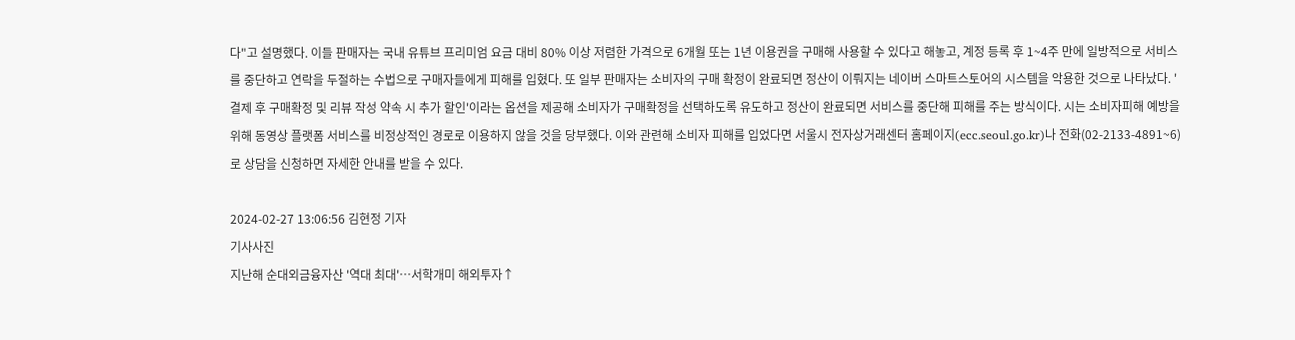다"고 설명했다. 이들 판매자는 국내 유튜브 프리미엄 요금 대비 80% 이상 저렴한 가격으로 6개월 또는 1년 이용권을 구매해 사용할 수 있다고 해놓고, 계정 등록 후 1~4주 만에 일방적으로 서비스를 중단하고 연락을 두절하는 수법으로 구매자들에게 피해를 입혔다. 또 일부 판매자는 소비자의 구매 확정이 완료되면 정산이 이뤄지는 네이버 스마트스토어의 시스템을 악용한 것으로 나타났다. '결제 후 구매확정 및 리뷰 작성 약속 시 추가 할인'이라는 옵션을 제공해 소비자가 구매확정을 선택하도록 유도하고 정산이 완료되면 서비스를 중단해 피해를 주는 방식이다. 시는 소비자피해 예방을 위해 동영상 플랫폼 서비스를 비정상적인 경로로 이용하지 않을 것을 당부했다. 이와 관련해 소비자 피해를 입었다면 서울시 전자상거래센터 홈페이지(ecc.seoul.go.kr)나 전화(02-2133-4891~6)로 상담을 신청하면 자세한 안내를 받을 수 있다.

2024-02-27 13:06:56 김현정 기자
기사사진
지난해 순대외금융자산 '역대 최대'…서학개미 해외투자↑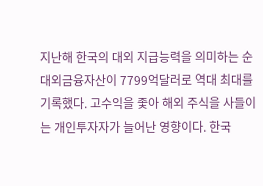지난해 한국의 대외 지급능력을 의미하는 순대외금융자산이 7799억달러로 역대 최대를 기록했다. 고수익을 좇아 해외 주식을 사들이는 개인투자자가 늘어난 영향이다. 한국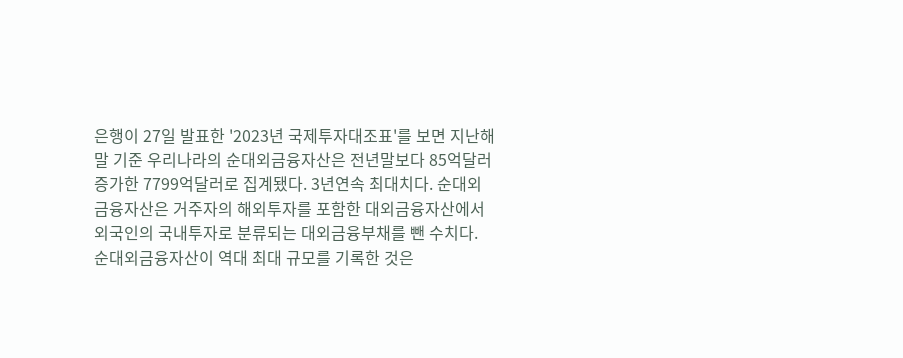은행이 27일 발표한 '2023년 국제투자대조표'를 보면 지난해 말 기준 우리나라의 순대외금융자산은 전년말보다 85억달러 증가한 7799억달러로 집계됐다. 3년연속 최대치다. 순대외금융자산은 거주자의 해외투자를 포함한 대외금융자산에서 외국인의 국내투자로 분류되는 대외금융부채를 뺀 수치다. 순대외금융자산이 역대 최대 규모를 기록한 것은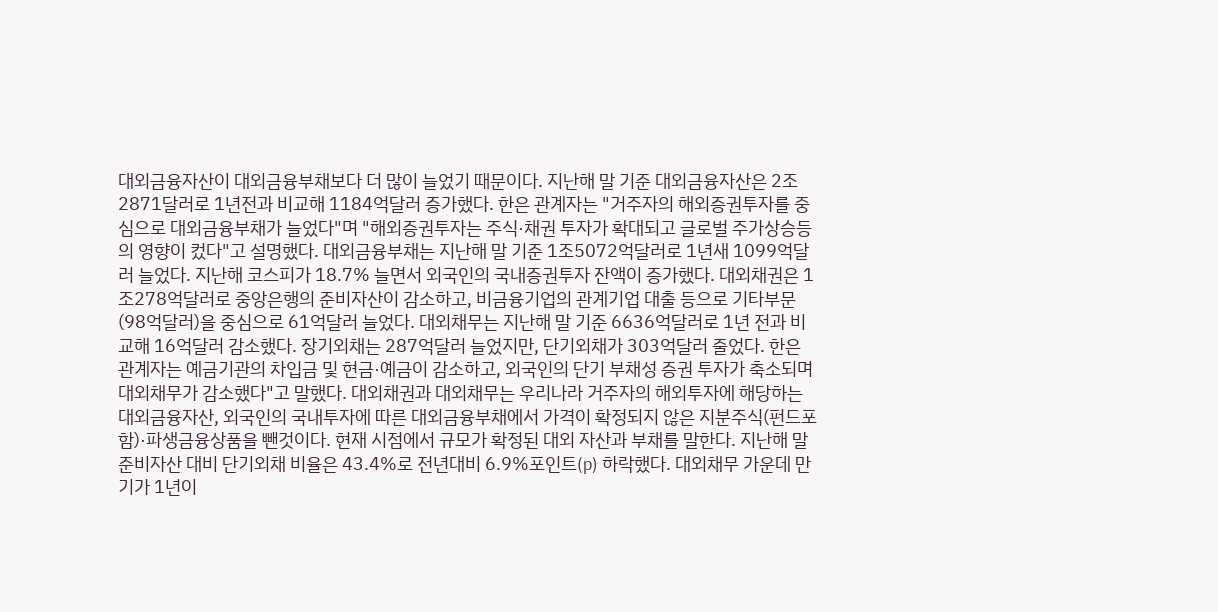대외금융자산이 대외금융부채보다 더 많이 늘었기 때문이다. 지난해 말 기준 대외금융자산은 2조2871달러로 1년전과 비교해 1184억달러 증가했다. 한은 관계자는 "거주자의 해외증권투자를 중심으로 대외금융부채가 늘었다"며 "해외증권투자는 주식·채권 투자가 확대되고 글로벌 주가상승등의 영향이 컸다"고 설명했다. 대외금융부채는 지난해 말 기준 1조5072억달러로 1년새 1099억달러 늘었다. 지난해 코스피가 18.7% 늘면서 외국인의 국내증권투자 잔액이 증가했다. 대외채권은 1조278억달러로 중앙은행의 준비자산이 감소하고, 비금융기업의 관계기업 대출 등으로 기타부문(98억달러)을 중심으로 61억달러 늘었다. 대외채무는 지난해 말 기준 6636억달러로 1년 전과 비교해 16억달러 감소했다. 장기외채는 287억달러 늘었지만, 단기외채가 303억달러 줄었다. 한은 관계자는 예금기관의 차입금 및 현금·예금이 감소하고, 외국인의 단기 부채성 증권 투자가 축소되며 대외채무가 감소했다"고 말했다. 대외채권과 대외채무는 우리나라 거주자의 해외투자에 해당하는 대외금융자산, 외국인의 국내투자에 따른 대외금융부채에서 가격이 확정되지 않은 지분주식(펀드포함)·파생금융상품을 뺀것이다. 현재 시점에서 규모가 확정된 대외 자산과 부채를 말한다. 지난해 말 준비자산 대비 단기외채 비율은 43.4%로 전년대비 6.9%포인트(p) 하락했다. 대외채무 가운데 만기가 1년이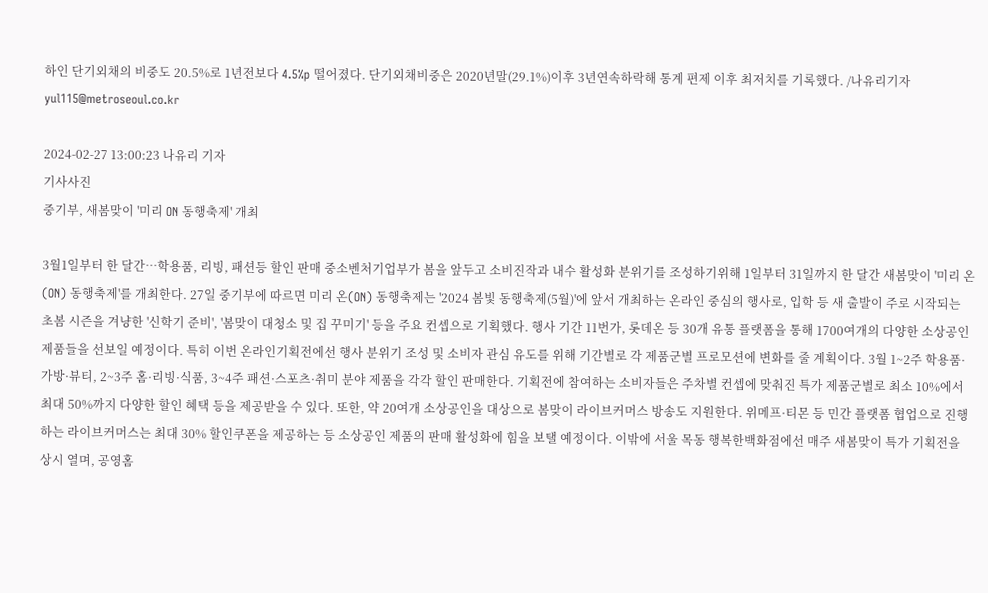하인 단기외채의 비중도 20.5%로 1년전보다 4.5%p 떨어졌다. 단기외채비중은 2020년말(29.1%)이후 3년연속하락해 통계 편제 이후 최저치를 기록했다. /나유리기자 yul115@metroseoul.co.kr

2024-02-27 13:00:23 나유리 기자
기사사진
중기부, 새봄맞이 '미리 ON 동행축제' 개최

3월1일부터 한 달간…학용품, 리빙, 패션등 할인 판매 중소벤처기업부가 봄을 앞두고 소비진작과 내수 활성화 분위기를 조성하기위해 1일부터 31일까지 한 달간 새봄맞이 '미리 온(ON) 동행축제'를 개최한다. 27일 중기부에 따르면 미리 온(ON) 동행축제는 '2024 봄빛 동행축제(5월)'에 앞서 개최하는 온라인 중심의 행사로, 입학 등 새 출발이 주로 시작되는 초봄 시즌을 겨냥한 '신학기 준비', '봄맞이 대청소 및 집 꾸미기' 등을 주요 컨셉으로 기획했다. 행사 기간 11번가, 롯데온 등 30개 유통 플랫폼을 통해 1700여개의 다양한 소상공인 제품들을 선보일 예정이다. 특히 이번 온라인기획전에선 행사 분위기 조성 및 소비자 관심 유도를 위해 기간별로 각 제품군별 프로모션에 변화를 줄 계획이다. 3월 1~2주 학용품·가방·뷰티, 2~3주 홈·리빙·식품, 3~4주 패션·스포츠·취미 분야 제품을 각각 할인 판매한다. 기획전에 참여하는 소비자들은 주차별 컨셉에 맞춰진 특가 제품군별로 최소 10%에서 최대 50%까지 다양한 할인 혜택 등을 제공받을 수 있다. 또한, 약 20여개 소상공인을 대상으로 봄맞이 라이브커머스 방송도 지원한다. 위메프·티몬 등 민간 플랫폼 협업으로 진행하는 라이브커머스는 최대 30% 할인쿠폰을 제공하는 등 소상공인 제품의 판매 활성화에 힘을 보탤 예정이다. 이밖에 서울 목동 행복한백화점에선 매주 새봄맞이 특가 기획전을 상시 열며, 공영홈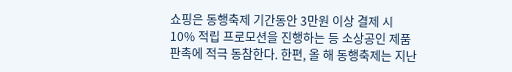쇼핑은 동행축제 기간동안 3만원 이상 결제 시 10% 적립 프로모션을 진행하는 등 소상공인 제품 판촉에 적극 동참한다. 한편, 올 해 동행축제는 지난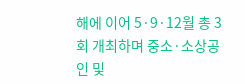해에 이어 5·9·12월 총 3회 개최하며 중소·소상공인 및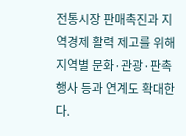전통시장 판매촉진과 지역경제 활력 제고를 위해 지역별 문화·관광·판촉행사 등과 연계도 확대한다.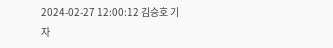2024-02-27 12:00:12 김승호 기자